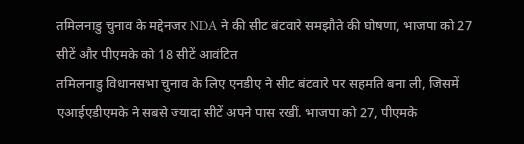तमिलनाडु चुनाव के मद्देनजर NDA ने की सीट बंटवारे समझौते की घोषणा, भाजपा को 27 सीटें और पीएमके को 18 सीटें आवंटित
तमिलनाडु विधानसभा चुनाव के लिए एनडीए ने सीट बंटवारे पर सहमति बना ली, जिसमें एआईएडीएमके ने सबसे ज्यादा सीटें अपने पास रखीं. भाजपा को 27, पीएमके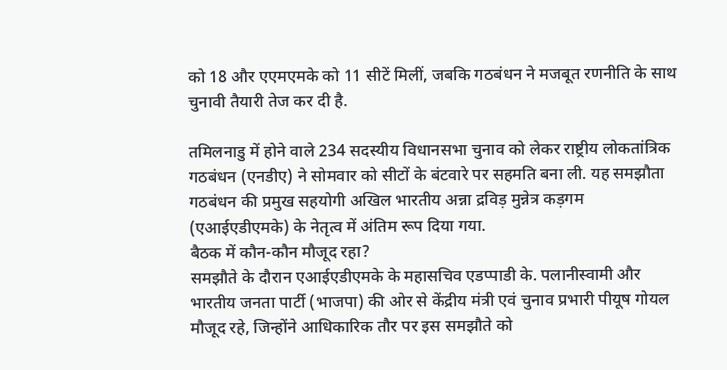को 18 और एएमएमके को 11 सीटें मिलीं, जबकि गठबंधन ने मजबूत रणनीति के साथ चुनावी तैयारी तेज कर दी है.

तमिलनाडु में होने वाले 234 सदस्यीय विधानसभा चुनाव को लेकर राष्ट्रीय लोकतांत्रिक गठबंधन (एनडीए) ने सोमवार को सीटों के बंटवारे पर सहमति बना ली. यह समझौता गठबंधन की प्रमुख सहयोगी अखिल भारतीय अन्ना द्रविड़ मुन्नेत्र कड़गम (एआईएडीएमके) के नेतृत्व में अंतिम रूप दिया गया.
बैठक में कौन-कौन मौजूद रहा?
समझौते के दौरान एआईएडीएमके के महासचिव एडप्पाडी के. पलानीस्वामी और भारतीय जनता पार्टी (भाजपा) की ओर से केंद्रीय मंत्री एवं चुनाव प्रभारी पीयूष गोयल मौजूद रहे, जिन्होंने आधिकारिक तौर पर इस समझौते को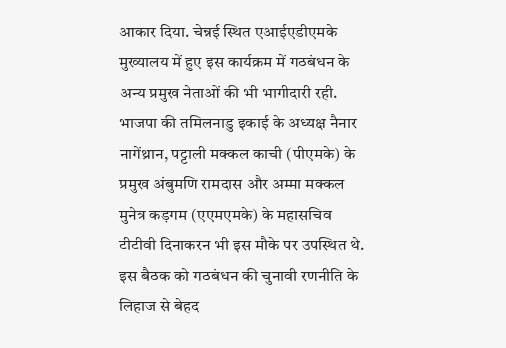आकार दिया. चेन्नई स्थित एआईएडीएमके मुख्यालय में हुए इस कार्यक्रम में गठबंधन के अन्य प्रमुख नेताओं की भी भागीदारी रही. भाजपा की तमिलनाडु इकाई के अध्यक्ष नैनार नागेंथ्रान, पट्टाली मक्कल काची (पीएमके) के प्रमुख अंबुमणि रामदास और अम्मा मक्कल मुनेत्र कड़गम (एएमएमके) के महासचिव टीटीवी दिनाकरन भी इस मौके पर उपस्थित थे. इस बैठक को गठबंधन की चुनावी रणनीति के लिहाज से बेहद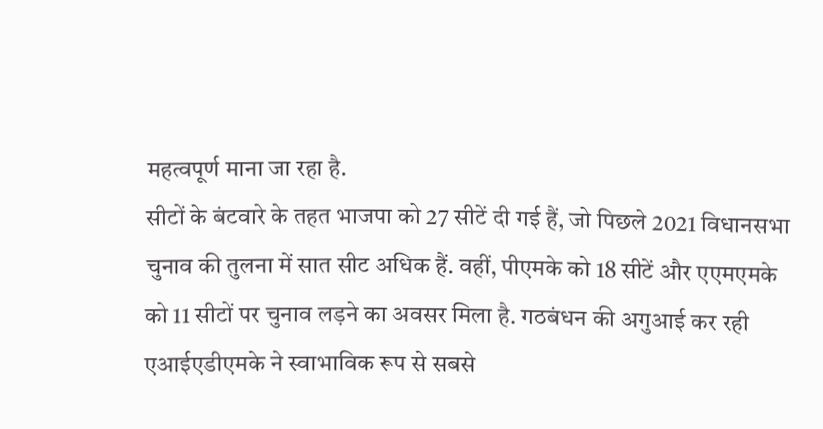महत्वपूर्ण माना जा रहा है.
सीटों के बंटवारे के तहत भाजपा को 27 सीटें दी गई हैं, जो पिछले 2021 विधानसभा चुनाव की तुलना में सात सीट अधिक हैं. वहीं, पीएमके को 18 सीटें और एएमएमके को 11 सीटों पर चुनाव लड़ने का अवसर मिला है. गठबंधन की अगुआई कर रही एआईएडीएमके ने स्वाभाविक रूप से सबसे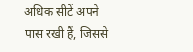अधिक सीटें अपने पास रखी हैं, जिससे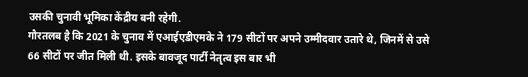उसकी चुनावी भूमिका केंद्रीय बनी रहेगी.
गौरतलब है कि 2021 के चुनाव में एआईएडीएमके ने 179 सीटों पर अपने उम्मीदवार उतारे थे, जिनमें से उसे 66 सीटों पर जीत मिली थी. इसके बावजूद पार्टी नेतृत्व इस बार भी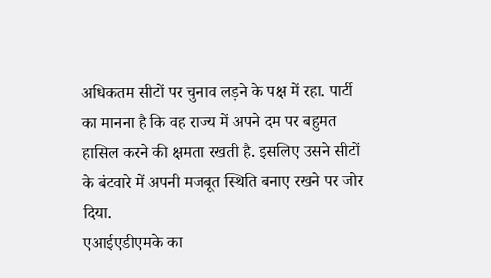अधिकतम सीटों पर चुनाव लड़ने के पक्ष में रहा. पार्टी का मानना है कि वह राज्य में अपने दम पर बहुमत हासिल करने की क्षमता रखती है. इसलिए उसने सीटों के बंटवारे में अपनी मजबूत स्थिति बनाए रखने पर जोर दिया.
एआईएडीएमके का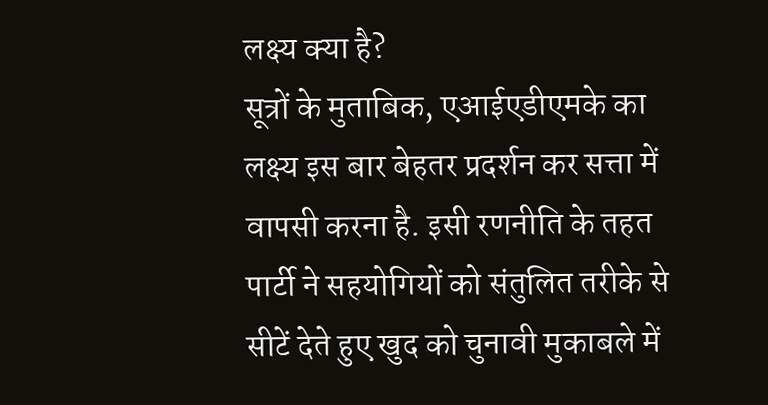लक्ष्य क्या है?
सूत्रों के मुताबिक, एआईएडीएमके का लक्ष्य इस बार बेहतर प्रदर्शन कर सत्ता में वापसी करना है. इसी रणनीति के तहत पार्टी ने सहयोगियों को संतुलित तरीके से सीटें देते हुए खुद को चुनावी मुकाबले में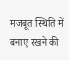मजबूत स्थिति में बनाए रखने की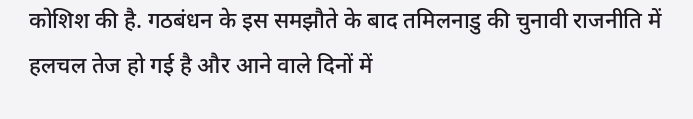कोशिश की है. गठबंधन के इस समझौते के बाद तमिलनाडु की चुनावी राजनीति में हलचल तेज हो गई है और आने वाले दिनों में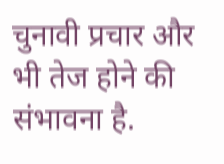चुनावी प्रचार और भी तेज होने की संभावना है.